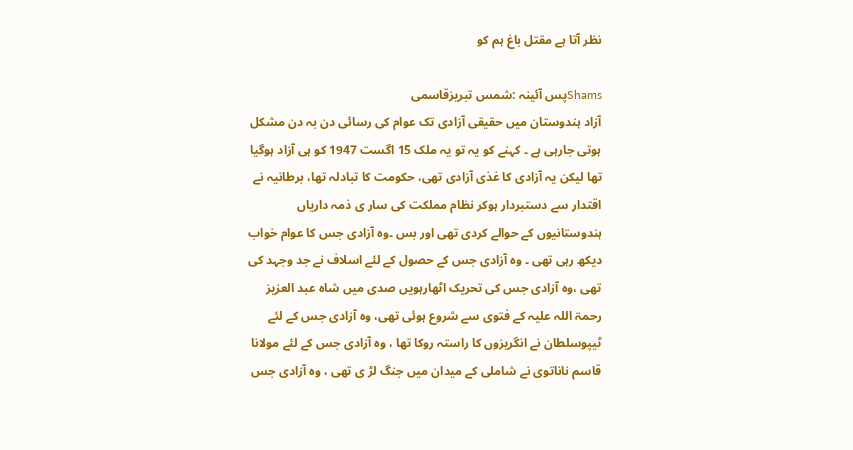نظر آتا ہے مقتل باغ ہم کو

Shamsپس آئینہ :شمس تبریزقاسمی
آزاد ہندوستان میں حقیقی آزادی تک عوام کی رسائی دن بہ دن مشکل ہوتی جارہی ہے ۔ کہنے کو یہ تو یہ ملک 15 اگست 1947 کو ہی آزاد ہوگیا تھا لیکن یہ آزادی کا غذی آزادی تھی، حکومت کا تبادلہ تھا، برطانیہ نے اقتدار سے دستبردار ہوکر نظام مملکت کی سار ی ذمہ داریاں ہندوستانیوں کے حوالے کردی تھی اور بس ۔وہ آزادی جس کا عوام خواب دیکھ رہی تھی ۔ وہ آزادی جس کے حصول کے لئے اسلاف نے جد وجہد کی تھی ،وہ آزادی جس کی تحریک اٹھارہویں صدی میں شاہ عبد العزیز رحمۃ اللہ علیہ کے فتوی سے شروع ہوئی تھی، وہ آزادی جس کے لئے ٹیپوسلطان نے انگریزوں کا راستہ روکا تھا ، وہ آزادی جس کے لئے مولانا قاسم ناناتوی نے شاملی کے میدان میں جنگ لڑ ی تھی ، وہ آزادی جس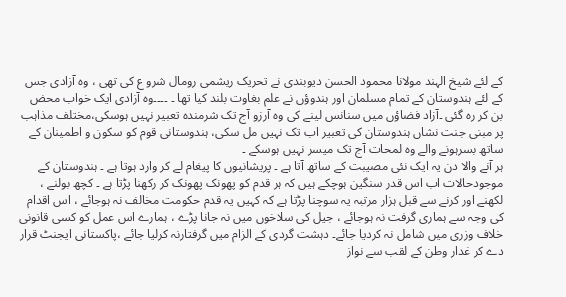کے لئے شیخ الہند مولانا محمود الحسن دیوبندی نے تحریک ریشمی رومال شرو ع کی تھی ، وہ آزادی جس کے لئے ہندوستان کے تمام مسلمان اور ہندوؤں نے علم بغاوت بلند کیا تھا ۔ ۔۔۔۔وہ آزادی ایک خواب محض بن کر رہ گئی ۔آزاد فضاؤں میں سنانس لینے کی وہ آرزو آج تک شرمندہ تعبیر نہیں ہوسکی،مختلف مذاہب پر مبنی جنت نشاں ہندوستان کی تعبیر اب تک نہیں مل سکی، ہندوستانی قوم کو سکون و اطمینان کے ساتھ بسرہونے والے وہ لمحات آج تک میسر نہیں ہوسکے ۔
ہر آنے والا دن یہ ایک نئی مصیبت کے ساتھ آتا ہے ۔ پریشانیوں کا پیغام لے کر وارد ہوتا ہے ۔ ہندوستان کے موجودحالات اب اس قدر سنگین ہوچکے ہیں کہ ہر قدم کو پھونک پھونک کر رکھنا پڑتا ہے ۔ کچھ بولنے ، لکھنے اور کرنے سے قبل ہزار مرتبہ یہ سوچنا پڑتا ہے کہ کہیں یہ قدم حکومت مخالف نہ ہوجائے ، اس اقدام کی وجہ سے ہماری گرفت نہ ہوجائے ، جیل کی سلاخوں میں نہ جانا پڑے ، ہمارے اس عمل کو کسی قانونی خلاف وزری میں شامل نہ کردیا جائے۔ دہشت گردی کے الزام میں گرفتارنہ کرلیا جائے ،پاکستانی ایجنٹ قرار دے کر غدار وطن کے لقب سے نواز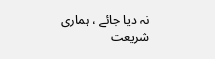نہ دیا جائے ، ہماری شریعت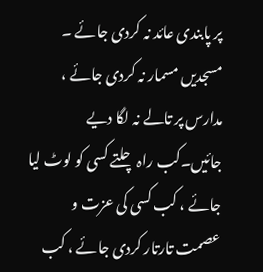پر پابندی عائد نہ کردی جائے ۔ مسجدیں مسمار نہ کردی جائے ، مدارس پر تالے نہ لگا دیے جائیں۔کب راہ چلتے کسی کو لوٹ لیا جائے ، کب کسی کی عزت و عصمت تارتار کردی جائے ، کب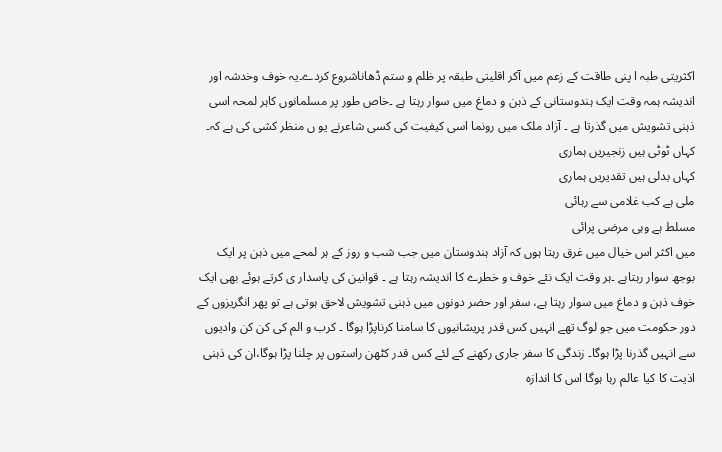اکثریتی طبہ ا پنی طاقت کے زعم میں آکر اقلیتی طبقہ پر ظلم و ستم ڈھاناشروع کردے۔یہ خوف وخدشہ اور اندیشہ ہمہ وقت ایک ہندوستانی کے ذہن و دماغ میں سوار رہتا ہے ۔خاص طور پر مسلمانوں کاہر لمحہ اسی ذہنی تشویش میں گذرتا ہے ۔ آزاد ملک میں رونما اسی کیفیت کی کسی شاعرنے یو ں منظر کشی کی ہے کہ۔
کہاں ٹوٹی ہیں زنجیریں ہماری
کہاں بدلی ہیں تقدیریں ہماری
ملی ہے کب غلامی سے رہائی
مسلط ہے وہی مرضی پرائی
میں اکثر اس خیال میں غرق رہتا ہوں کہ آزاد ہندوستان میں جب شب و روز کے ہر لمحے میں ذہن پر ایک بوجھ سوار رہتاہے ۔ہر وقت ایک نئے خوف و خطرے کا اندیشہ رہتا ہے ۔ قوانین کی پاسدار ی کرتے ہوئے بھی ایک خوف ذہن و دماغ میں سوار رہتا ہے، سفر اور حضر دونوں میں ذہنی تشویش لاحق ہوتی ہے تو پھر انگریزوں کے دور حکومت میں جو لوگ تھے انہیں کس قدر پریشانیوں کا سامنا کرناپڑا ہوگا ۔ کرب و الم کی کن کن وادیوں سے انہیں گذرنا پڑا ہوگا۔ زندگی کا سفر جاری رکھنے کے لئے کس قدر کٹھن راستوں پر چلنا پڑا ہوگا،ان کی ذہنی اذیت کا کیا عالم رہا ہوگا اس کا اندازہ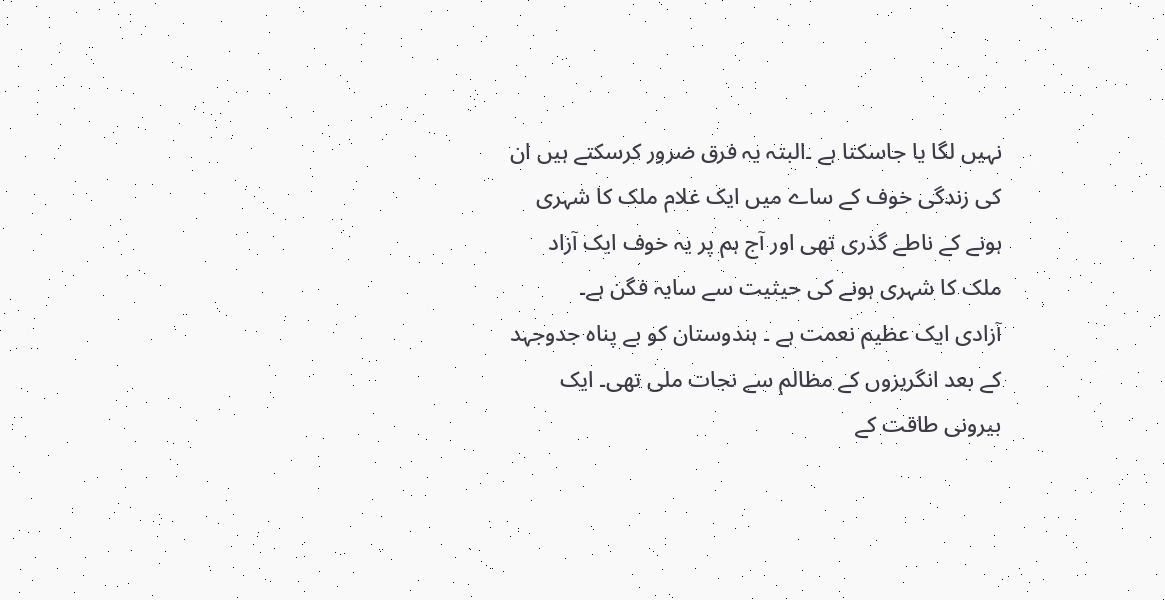نہیں لگا یا جاسکتا ہے ۔البتہ یہ فرق ضرور کرسکتے ہیں ان کی زندگی خوف کے ساے میں ایک غلام ملک کا شہری ہونے کے ناطے گذری تھی اور آج ہم پر یہ خوف ایک آزاد ملک کا شہری ہونے کی حیثیت سے سایہ فگن ہے۔
آزادی ایک عظیم نعمت ہے ۔ ہندوستان کو بے پناہ جدوجہد کے بعد انگریزوں کے مظالم سے نجات ملی تھی۔ ایک بیرونی طاقت کے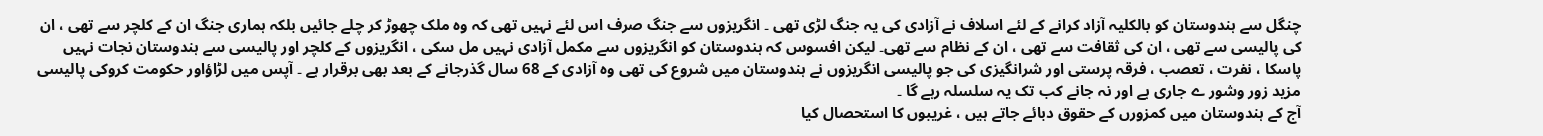چنگل سے ہندوستان کو بالکلیہ آزاد کرانے کے لئے اسلاف نے آزادی کی یہ جنگ لڑی تھی ۔ انگریزوں سے جنگ صرف اس لئے نہیں تھی کہ وہ ملک چھوڑ کر چلے جائیں بلکہ ہماری جنگ ان کے کلچر سے تھی ، ان کی پالیسی سے تھی ، ان کی ثقافت سے تھی ، ان کے نظام سے تھی۔ لیکن افسوس کہ ہندوستان کو انگریزوں سے مکمل آزادی نہیں مل سکی ، انگریزوں کے کلچر اور پالیسی سے ہندوستان نجات نہیں پاسکا ، نفرت ، تعصب ، فرقہ پرستی اور شرانگیزی کی جو پالیسی انگریزوں نے ہندوستان میں شروع کی تھی وہ آزادی کے 68 سال گذرجانے کے بعد بھی برقرار ہے ۔ آپس میں لڑاؤاور حکومت کروکی پالیسی مزید زور وشور ے جاری ہے اور نہ جانے کب تک یہ سلسلہ رہے گا ۔
آج کے ہندوستان میں کمزورں کے حقوق دبائے جاتے ہیں ، غریبوں کا استحصال کیا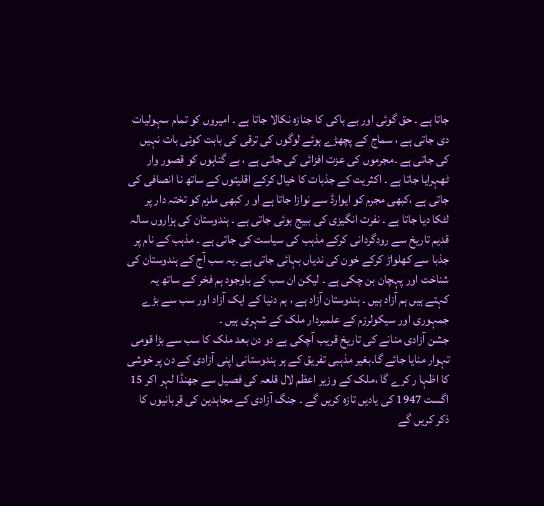جاتا ہے ۔ حق گوئی اور بے باکی کا جنازہ نکالا جاتا ہے ۔ امیروں کو تمام سہولیات دی جاتی ہے ، سماج کے پچھڑے ہوئے لوگوں کی ترقی کی بابت کوئی بات نہیں کی جاتی ہے ۔مجرموں کی عزت افزائی کی جاتی ہے ، بے گناہوں کو قصور وار ٹھہرایا جاتا ہے ۔ اکثریت کے جذبات کا خیال کرکے اقلیتوں کے ساتھ نا انصافی کی جاتی ہے ،کبھی مجرم کو ایوارڈ سے نوازا جاتا ہے او ر کبھی ملزم کو تختہ دار پر لٹکا دیا جاتا ہے ۔ نفرت انگیزی کی ببیج بوئی جاتی ہے ۔ ہندوستان کی ہزاروں سالہ قدیم تاریخ سے رودگردانی کرکے مذہب کی سیاست کی جاتی ہے ۔ مذہب کے نام پر جذبا سے کھلواڑ کرکے خون کی ندیاں بہائی جاتی ہے ۔یہ سب آج کے ہندوستان کی شناخت اور پہچان بن چکی ہے ۔ لیکن ان سب کے باوجود ہم فخر کے ساتھ یہ کہتے ہیں ہم آزاد ہیں ۔ ہندوستان آزاد ہے ، ہم دنیا کے ایک آزاد اور سب سے بڑے جمہوری اور سیکولرزم کے علمبردار ملک کے شہری ہیں ۔
جشن آزادی منانے کی تاریخ قریب آچکی ہے دو دن بعد ملک کا سب سے بڑا قومی تہوار منایا جائے گا۔بغیر مذہبی تفریق کے ہر ہندوستانی اپنی آزادی کے دن پر خوشی کا اظہا ر کرے گا ،ملک کے وزیر اعظم لال قلعہ کی فصیل سے جھنڈا لہر اکر 15 اگست 1947 کی یادیں تازہ کریں گے ۔ جنگ آزادی کے مجاہدین کی قربانیوں کا ذکر کریں گے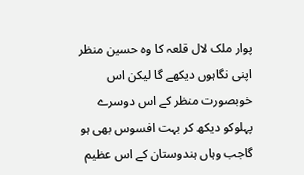پوار ملک لال قلعہ کا وہ حسین منظر اپنی نگاہوں دیکھے گا لیکن اس خوبصورت منظر کے اس دوسرے پہلوکو دیکھ کر بہت افسوس بھی ہو گاجب وہاں ہندوستان کے اس عظیم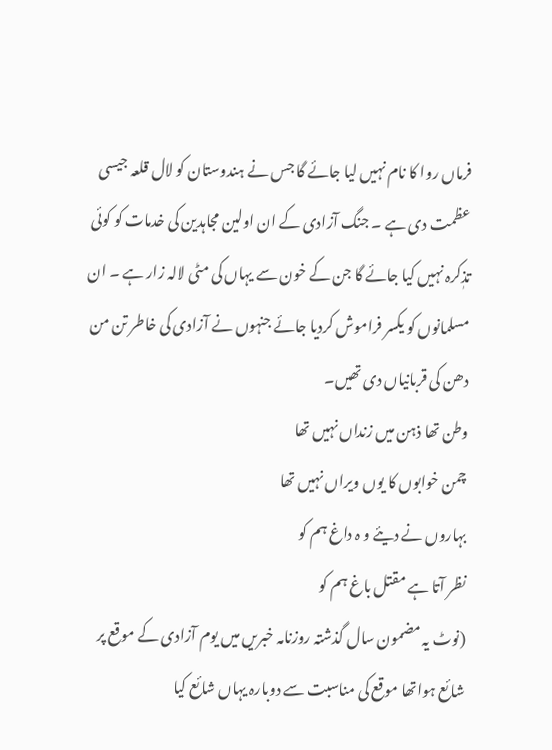فرماں روا کا نام نہیں لیا جائے گا جس نے ہندوستان کو لال قلعہ جیسی عظمت دی ہے ۔ جنگ آزادی کے ان اولین مجاہدین کی خدمات کو کوئی تذٖکرہ نہیں کیا جائے گا جن کے خون سے یہاں کی مٹی لالہ زار ہے ۔ ان مسلمانوں کو یکسر فراموش کردیا جائے جنہوں نے آزادی کی خاطر تن من دھن کی قربانیاں دی تھیں۔
وطن تھا ذہن میں زنداں نہیں تھا
چمن خوابوں کا یوں ویراں نہیں تھا
بہاروں نے دیئے و ہ داغ ہم کو
نظر آتا ہے مقتل باغ ہم کو
(نوٹ یہ مضمون سال گذشتہ روزنامہ خبریں میں یوم آزادی کے موقع پر شائع ہواتھا موقع کی مناسبت سے دوبارہ یہاں شائع کیا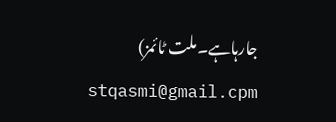جارہاہے۔ملت ٹائمز)
stqasmi@gmail.cpm